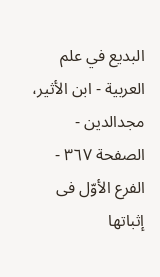البديع في علم العربية - ابن الأثير، مجدالدين - الصفحة ٣٦٧ - الفرع الأوّل فى إثباتها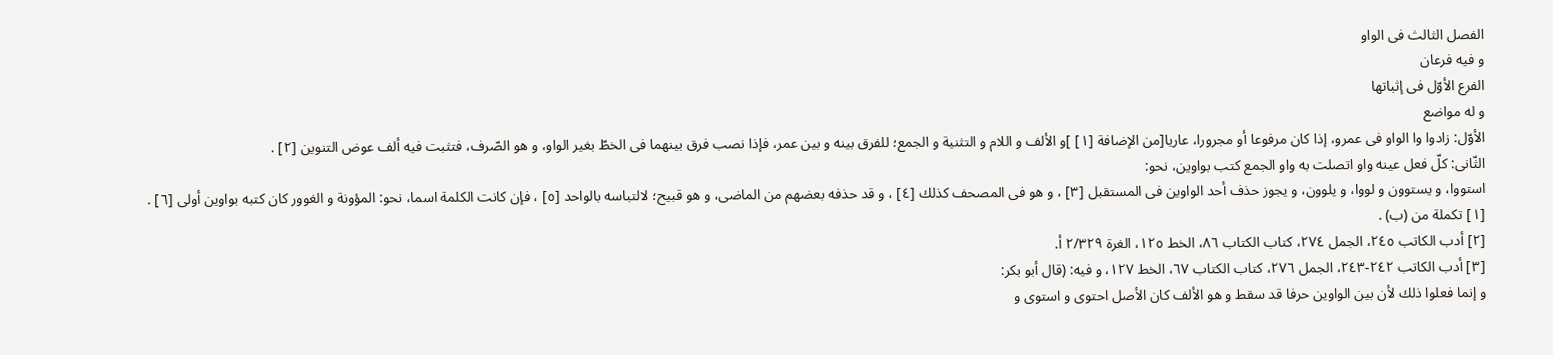الفصل الثالث فى الواو
و فيه فرعان
الفرع الأوّل فى إثباتها
و له مواضع
الأوّل: زادوا وا الواو فى عمرو، إذا كان مرفوعا أو مجرورا، عاريا[من الإضافة [١] ]و الألف و اللام و التثنية و الجمع؛ للفرق بينه و بين عمر، فإذا نصب فرق بينهما فى الخطّ بغير الواو، و هو الصّرف، فتثبت فيه ألف عوض التنوين [٢] .
الثّانى: كلّ فعل عينه واو اتصلت به واو الجمع كتب بواوين، نحو:
استووا، و يستوون و لووا، و يلوون، و يجوز حذف أحد الواوين فى المستقبل [٣] ، و هو فى المصحف كذلك [٤] ، و قد حذفه بعضهم من الماضى، و هو قبيح؛ لالتباسه بالواحد [٥] ، فإن كانت الكلمة اسما، نحو: المؤونة و الغوور كان كتبه بواوين أولى [٦] .
[١] تكملة من (ب) .
[٢] أدب الكاتب ٢٤٥، الجمل ٢٧٤، كتاب الكتاب ٨٦، الخط ١٢٥، الغرة ٢/٣٢٩ أ.
[٣] أدب الكاتب ٢٤٢-٢٤٣، الجمل ٢٧٦، كتاب الكتاب ٦٧، الخط ١٢٧، و فيه: (قال أبو بكر:
و إنما فعلوا ذلك لأن بين الواوين حرفا قد سقط و هو الألف كان الأصل احتوى و استوى و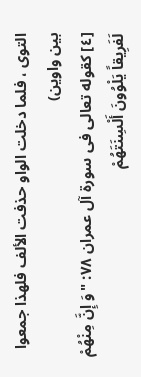التوى ، فلما دخلت الواو حذفت الألف فلهذا جمعوا بين واوين)
[٤] كقوله تعالى فى سورة آل عمران ٧٨: "وَ إِنَّ مِنْهُمْ لَفَرِيقاً يَلْوُونَ أَلْسِنَتَهُمْ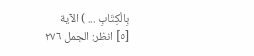بِالْكِتَابِ ... ) الآية
[٥] انظر: الجمل ٢٧٦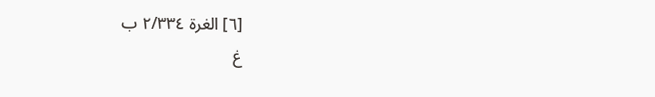[٦] الغرة ٢/٣٣٤ ب
غ